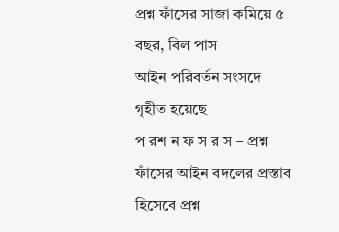প্রশ্ন ফাঁসের সাজা কমিয়ে ৫ বছর, বিল পাস
আইন পরিবর্তন সংসদে গৃহীত হয়েছে
প রশ ন ফ স র স – প্রশ্ন ফাঁসের আইন বদলের প্রস্তাব হিসেবে প্রশ্ন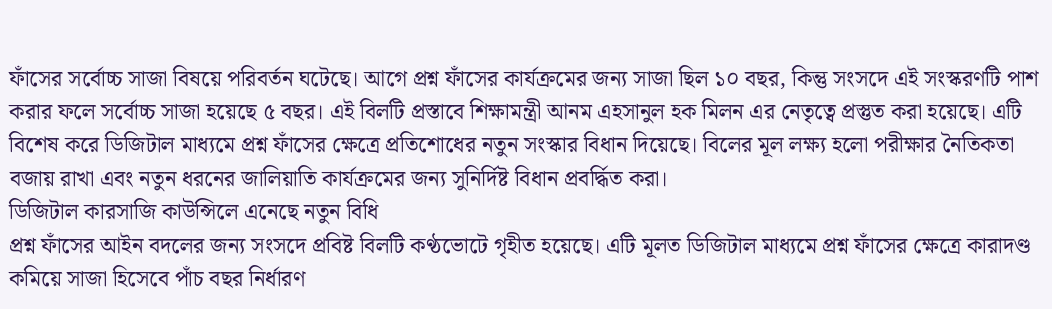ফাঁসের সর্বোচ্চ সাজা বিষয়ে পরিবর্তন ঘটেছে। আগে প্রশ্ন ফাঁসের কার্যক্রমের জন্য সাজা ছিল ১০ বছর, কিন্তু সংসদে এই সংস্করণটি পাশ করার ফলে সর্বোচ্চ সাজা হয়েছে ৫ বছর। এই বিলটি প্রস্তাবে শিক্ষামন্ত্রী আনম এহসানুল হক মিলন এর নেতৃত্বে প্রস্তুত করা হয়েছে। এটি বিশেষ করে ডিজিটাল মাধ্যমে প্রশ্ন ফাঁসের ক্ষেত্রে প্রতিশোধের নতুন সংস্কার বিধান দিয়েছে। বিলের মূল লক্ষ্য হলো পরীক্ষার নৈতিকতা বজায় রাখা এবং নতুন ধরনের জালিয়াতি কার্যক্রমের জন্য সুনির্দিষ্ট বিধান প্রবৰ্দ্ধিত করা।
ডিজিটাল কারসাজি কাউন্সিলে এনেছে নতুন বিধি
প্রশ্ন ফাঁসের আইন বদলের জন্য সংসদে প্রবিষ্ট বিলটি কণ্ঠভোটে গৃহীত হয়েছে। এটি মূলত ডিজিটাল মাধ্যমে প্রশ্ন ফাঁসের ক্ষেত্রে কারাদণ্ড কমিয়ে সাজা হিসেবে পাঁচ বছর নির্ধারণ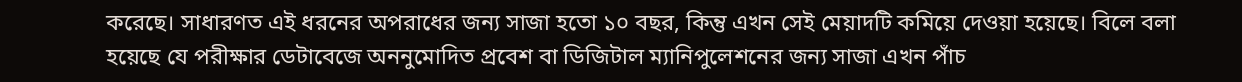করেছে। সাধারণত এই ধরনের অপরাধের জন্য সাজা হতো ১০ বছর, কিন্তু এখন সেই মেয়াদটি কমিয়ে দেওয়া হয়েছে। বিলে বলা হয়েছে যে পরীক্ষার ডেটাবেজে অননুমোদিত প্রবেশ বা ডিজিটাল ম্যানিপুলেশনের জন্য সাজা এখন পাঁচ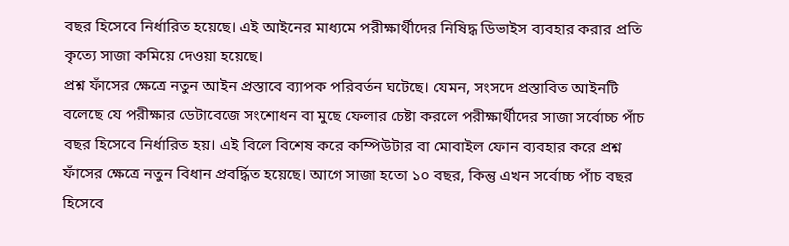বছর হিসেবে নির্ধারিত হয়েছে। এই আইনের মাধ্যমে পরীক্ষার্থীদের নিষিদ্ধ ডিভাইস ব্যবহার করার প্রতি কৃত্যে সাজা কমিয়ে দেওয়া হয়েছে।
প্রশ্ন ফাঁসের ক্ষেত্রে নতুন আইন প্রস্তাবে ব্যাপক পরিবর্তন ঘটেছে। যেমন, সংসদে প্রস্তাবিত আইনটি বলেছে যে পরীক্ষার ডেটাবেজে সংশোধন বা মুছে ফেলার চেষ্টা করলে পরীক্ষার্থীদের সাজা সর্বোচ্চ পাঁচ বছর হিসেবে নির্ধারিত হয়। এই বিলে বিশেষ করে কম্পিউটার বা মোবাইল ফোন ব্যবহার করে প্রশ্ন ফাঁসের ক্ষেত্রে নতুন বিধান প্রবৰ্দ্ধিত হয়েছে। আগে সাজা হতো ১০ বছর, কিন্তু এখন সর্বোচ্চ পাঁচ বছর হিসেবে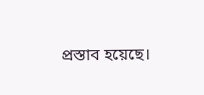প্রস্তাব হয়েছে।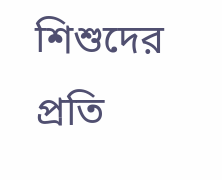শিশুদের প্রতি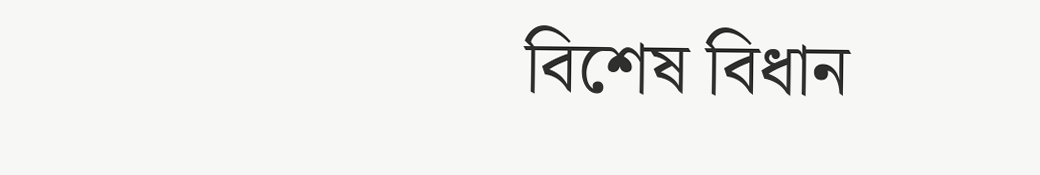বিশেষ বিধান